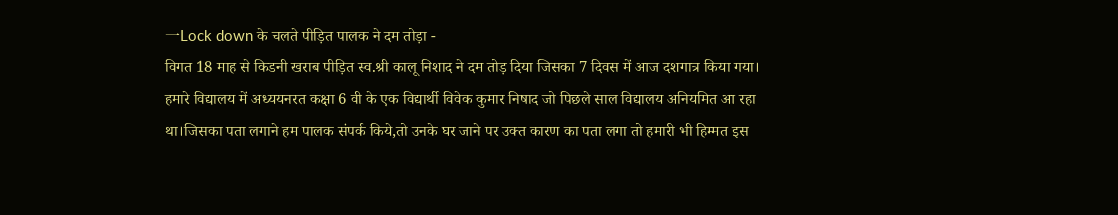一Lock down के चलते पीड़ित पालक ने दम तोड़ा -
विगत 18 माह से किडनी खराब पीड़ित स्व.श्री कालू निशाद ने दम तोड़ दिया जिसका 7 दिवस में आज दशगात्र किया गया।
हमारे विद्यालय में अध्ययनरत कक्षा 6 वी के एक विद्यार्थी विवेक कुमार निषाद जो पिछले साल विद्यालय अनियमित आ रहा था।जिसका पता लगाने हम पालक संपर्क किये,तो उनके घर जाने पर उक्त कारण का पता लगा तो हमारी भी हिम्मत इस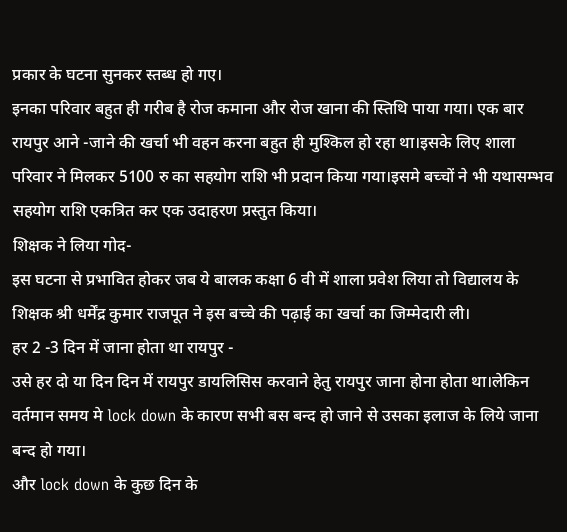प्रकार के घटना सुनकर स्तब्ध हो गए।
इनका परिवार बहुत ही गरीब है रोज कमाना और रोज खाना की स्तिथि पाया गया। एक बार रायपुर आने -जाने की खर्चा भी वहन करना बहुत ही मुश्किल हो रहा था।इसके लिए शाला परिवार ने मिलकर 5100 रु का सहयोग राशि भी प्रदान किया गया।इसमे बच्चों ने भी यथासम्भव सहयोग राशि एकत्रित कर एक उदाहरण प्रस्तुत किया।
शिक्षक ने लिया गोद-
इस घटना से प्रभावित होकर जब ये बालक कक्षा 6 वी में शाला प्रवेश लिया तो विद्यालय के शिक्षक श्री धर्मेंद्र कुमार राजपूत ने इस बच्चे की पढ़ाई का खर्चा का जिम्मेदारी ली।
हर 2 -3 दिन में जाना होता था रायपुर -
उसे हर दो या दिन दिन में रायपुर डायलिसिस करवाने हेतु रायपुर जाना होना होता था।लेकिन वर्तमान समय मे lock down के कारण सभी बस बन्द हो जाने से उसका इलाज के लिये जाना बन्द हो गया।
और lock down के कुछ दिन के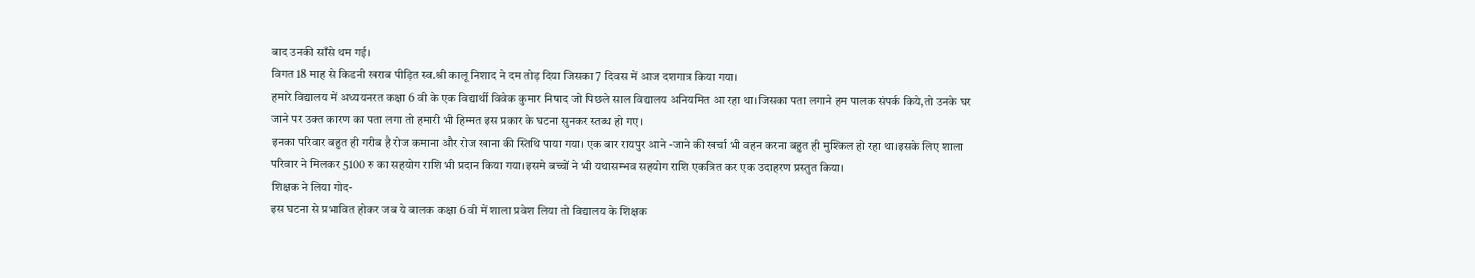बाद उनकी साँसे थम गई।
विगत 18 माह से किडनी खराब पीड़ित स्व.श्री कालू निशाद ने दम तोड़ दिया जिसका 7 दिवस में आज दशगात्र किया गया।
हमारे विद्यालय में अध्ययनरत कक्षा 6 वी के एक विद्यार्थी विवेक कुमार निषाद जो पिछले साल विद्यालय अनियमित आ रहा था।जिसका पता लगाने हम पालक संपर्क किये,तो उनके घर जाने पर उक्त कारण का पता लगा तो हमारी भी हिम्मत इस प्रकार के घटना सुनकर स्तब्ध हो गए।
इनका परिवार बहुत ही गरीब है रोज कमाना और रोज खाना की स्तिथि पाया गया। एक बार रायपुर आने -जाने की खर्चा भी वहन करना बहुत ही मुश्किल हो रहा था।इसके लिए शाला परिवार ने मिलकर 5100 रु का सहयोग राशि भी प्रदान किया गया।इसमे बच्चों ने भी यथासम्भव सहयोग राशि एकत्रित कर एक उदाहरण प्रस्तुत किया।
शिक्षक ने लिया गोद-
इस घटना से प्रभावित होकर जब ये बालक कक्षा 6 वी में शाला प्रवेश लिया तो विद्यालय के शिक्षक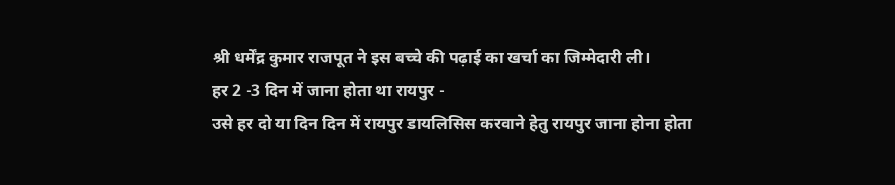श्री धर्मेंद्र कुमार राजपूत ने इस बच्चे की पढ़ाई का खर्चा का जिम्मेदारी ली।
हर 2 -3 दिन में जाना होता था रायपुर -
उसे हर दो या दिन दिन में रायपुर डायलिसिस करवाने हेतु रायपुर जाना होना होता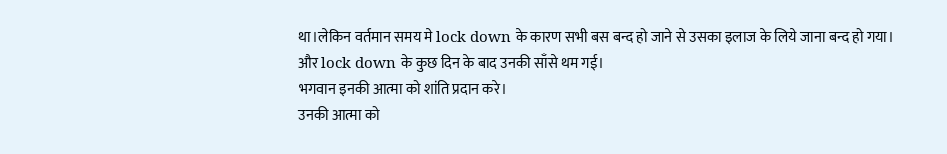था।लेकिन वर्तमान समय मे lock down के कारण सभी बस बन्द हो जाने से उसका इलाज के लिये जाना बन्द हो गया।
और lock down के कुछ दिन के बाद उनकी साँसे थम गई।
भगवान इनकी आत्मा को शांति प्रदान करे।
उनकी आत्मा को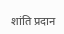शांति प्रदान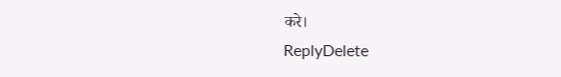करे।
ReplyDelete